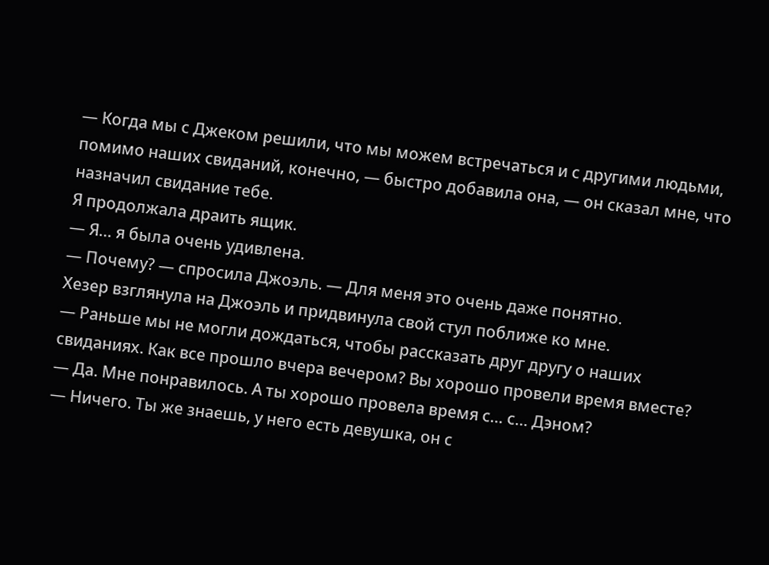— Когда мы с Джеком решили, что мы можем встречаться и с другими людьми, помимо наших свиданий, конечно, — быстро добавила она, — он сказал мне, что назначил свидание тебе.
Я продолжала драить ящик.
— Я… я была очень удивлена.
— Почему? — спросила Джоэль. — Для меня это очень даже понятно.
Хезер взглянула на Джоэль и придвинула свой стул поближе ко мне.
— Раньше мы не могли дождаться, чтобы рассказать друг другу о наших свиданиях. Как все прошло вчера вечером? Вы хорошо провели время вместе?
— Да. Мне понравилось. А ты хорошо провела время с… с… Дэном?
— Ничего. Ты же знаешь, у него есть девушка, он с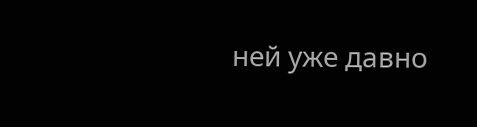ней уже давно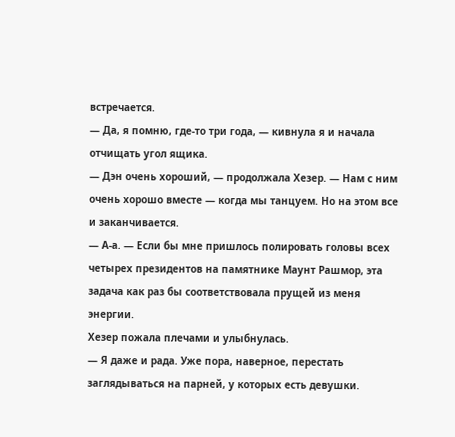встречается.
— Да, я помню, где-то три года, — кивнула я и начала отчищать угол ящика.
— Дэн очень хороший, — продолжала Хезер. — Нам с ним очень хорошо вместе — когда мы танцуем. Но на этом все и заканчивается.
— А-а. — Если бы мне пришлось полировать головы всех четырех президентов на памятнике Маунт Рашмор, эта задача как раз бы соответствовала прущей из меня энергии.
Хезер пожала плечами и улыбнулась.
— Я даже и рада. Уже пора, наверное, перестать заглядываться на парней, у которых есть девушки.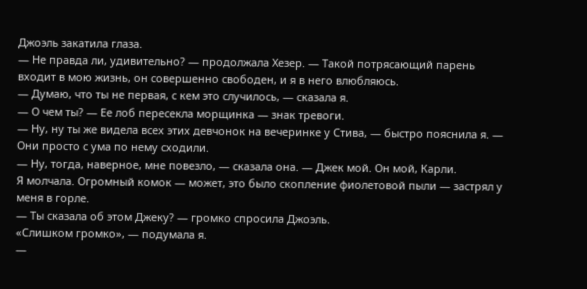Джоэль закатила глаза.
— Не правда ли, удивительно? — продолжала Хезер. — Такой потрясающий парень входит в мою жизнь, он совершенно свободен, и я в него влюбляюсь.
— Думаю, что ты не первая, с кем это случилось, — сказала я.
— О чем ты? — Ее лоб пересекла морщинка — знак тревоги.
— Ну, ну ты же видела всех этих девчонок на вечеринке у Стива, — быстро пояснила я. — Они просто с ума по нему сходили.
— Ну, тогда, наверное, мне повезло, — сказала она. — Джек мой. Он мой, Карли.
Я молчала. Огромный комок — может, это было скопление фиолетовой пыли — застрял у меня в горле.
— Ты сказала об этом Джеку? — громко спросила Джоэль.
«Слишком громко», — подумала я.
—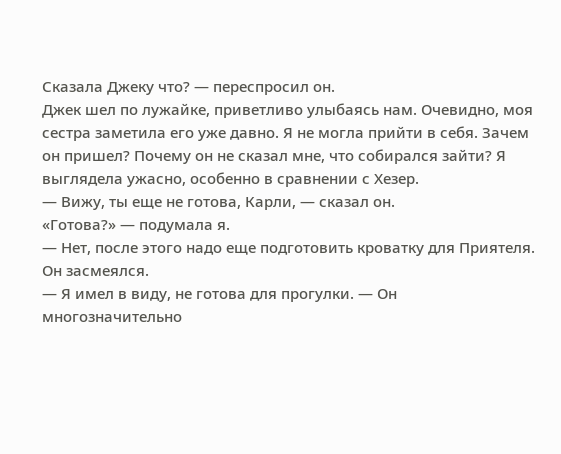Сказала Джеку что? — переспросил он.
Джек шел по лужайке, приветливо улыбаясь нам. Очевидно, моя сестра заметила его уже давно. Я не могла прийти в себя. Зачем он пришел? Почему он не сказал мне, что собирался зайти? Я выглядела ужасно, особенно в сравнении с Хезер.
— Вижу, ты еще не готова, Карли, — сказал он.
«Готова?» — подумала я.
— Нет, после этого надо еще подготовить кроватку для Приятеля.
Он засмеялся.
— Я имел в виду, не готова для прогулки. — Он многозначительно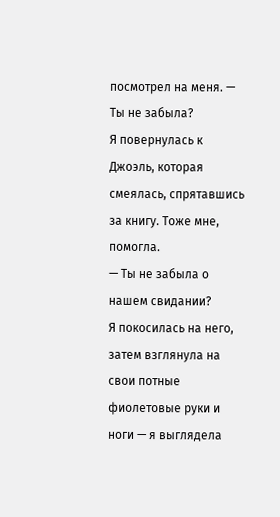посмотрел на меня. — Ты не забыла?
Я повернулась к Джоэль, которая смеялась, спрятавшись за книгу. Тоже мне, помогла.
— Ты не забыла о нашем свидании?
Я покосилась на него, затем взглянула на свои потные фиолетовые руки и ноги — я выглядела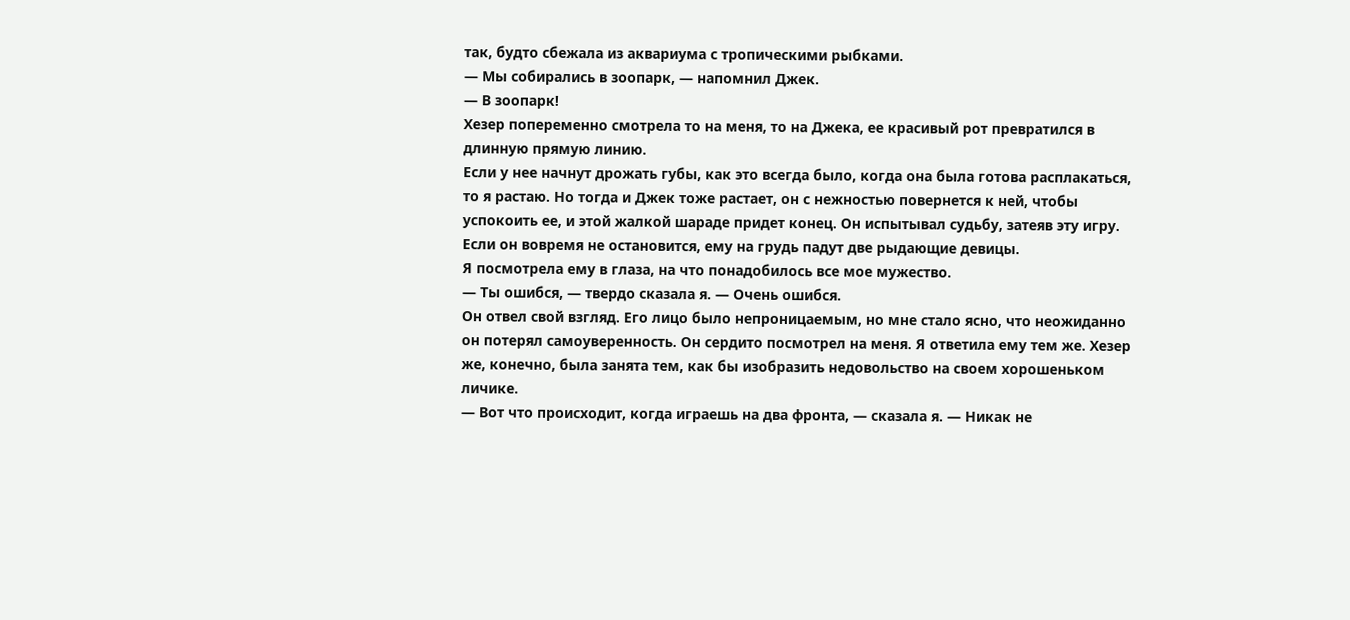так, будто сбежала из аквариума с тропическими рыбками.
— Мы собирались в зоопарк, — напомнил Джек.
— В зоопарк!
Хезер попеременно смотрела то на меня, то на Джека, ее красивый рот превратился в длинную прямую линию.
Если у нее начнут дрожать губы, как это всегда было, когда она была готова расплакаться, то я растаю. Но тогда и Джек тоже растает, он с нежностью повернется к ней, чтобы успокоить ее, и этой жалкой шараде придет конец. Он испытывал судьбу, затеяв эту игру. Если он вовремя не остановится, ему на грудь падут две рыдающие девицы.
Я посмотрела ему в глаза, на что понадобилось все мое мужество.
— Ты ошибся, — твердо сказала я. — Очень ошибся.
Он отвел свой взгляд. Его лицо было непроницаемым, но мне стало ясно, что неожиданно он потерял самоуверенность. Он сердито посмотрел на меня. Я ответила ему тем же. Хезер же, конечно, была занята тем, как бы изобразить недовольство на своем хорошеньком личике.
— Вот что происходит, когда играешь на два фронта, — сказала я. — Никак не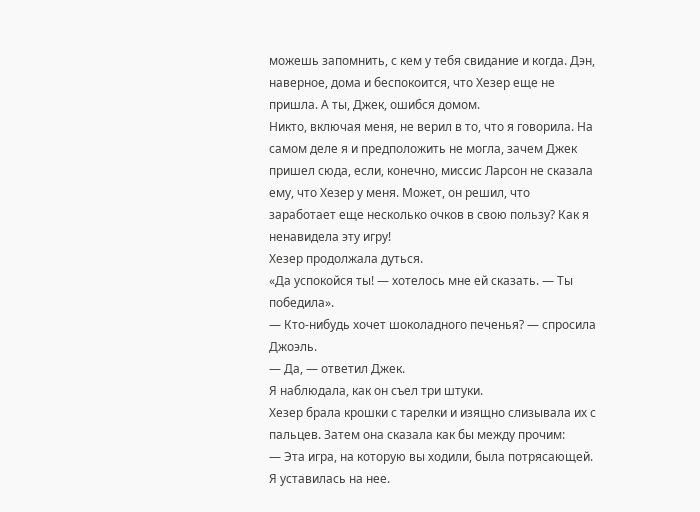можешь запомнить, с кем у тебя свидание и когда. Дэн, наверное, дома и беспокоится, что Хезер еще не пришла. А ты, Джек, ошибся домом.
Никто, включая меня, не верил в то, что я говорила. На самом деле я и предположить не могла, зачем Джек пришел сюда, если, конечно, миссис Ларсон не сказала ему, что Хезер у меня. Может, он решил, что заработает еще несколько очков в свою пользу? Как я ненавидела эту игру!
Хезер продолжала дуться.
«Да успокойся ты! — хотелось мне ей сказать. — Ты победила».
— Кто-нибудь хочет шоколадного печенья? — спросила Джоэль.
— Да, — ответил Джек.
Я наблюдала, как он съел три штуки.
Хезер брала крошки с тарелки и изящно слизывала их с пальцев. Затем она сказала как бы между прочим:
— Эта игра, на которую вы ходили, была потрясающей.
Я уставилась на нее.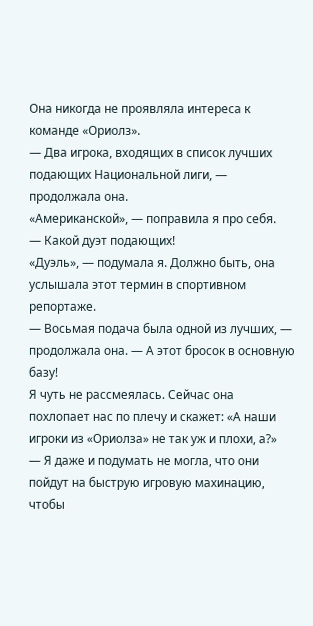Она никогда не проявляла интереса к команде «Ориолз».
— Два игрока, входящих в список лучших подающих Национальной лиги, — продолжала она.
«Американской», — поправила я про себя.
— Какой дуэт подающих!
«Дуэль», — подумала я. Должно быть, она услышала этот термин в спортивном репортаже.
— Восьмая подача была одной из лучших, — продолжала она. — А этот бросок в основную базу!
Я чуть не рассмеялась. Сейчас она похлопает нас по плечу и скажет: «А наши игроки из «Ориолза» не так уж и плохи, а?»
— Я даже и подумать не могла, что они пойдут на быструю игровую махинацию, чтобы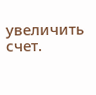увеличить счет.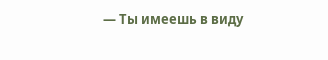— Ты имеешь в виду